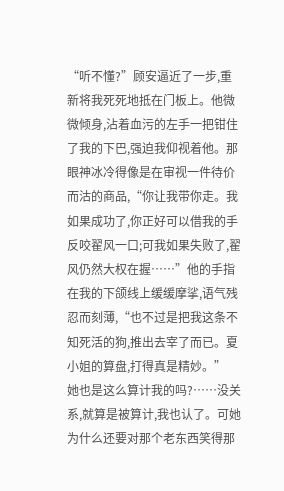“听不懂?”顾安逼近了一步,重新将我死死地抵在门板上。他微微倾身,沾着血污的左手一把钳住了我的下巴,强迫我仰视着他。那眼神冰冷得像是在审视一件待价而沽的商品,“你让我带你走。我如果成功了,你正好可以借我的手反咬翟风一口;可我如果失败了,翟风仍然大权在握……”他的手指在我的下颌线上缓缓摩挲,语气残忍而刻薄,“也不过是把我这条不知死活的狗,推出去宰了而已。夏小姐的算盘,打得真是精妙。”
她也是这么算计我的吗?……没关系,就算是被算计,我也认了。可她为什么还要对那个老东西笑得那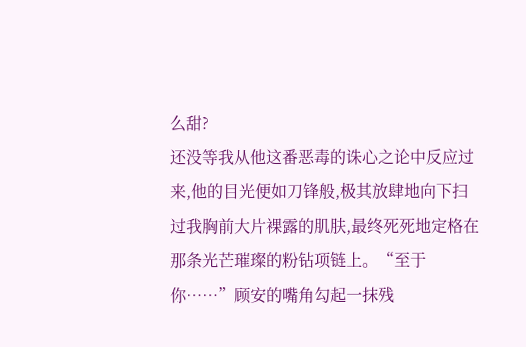么甜?
还没等我从他这番恶毒的诛心之论中反应过来,他的目光便如刀锋般,极其放肆地向下扫过我胸前大片裸露的肌肤,最终死死地定格在那条光芒璀璨的粉钻项链上。“至于你……”顾安的嘴角勾起一抹残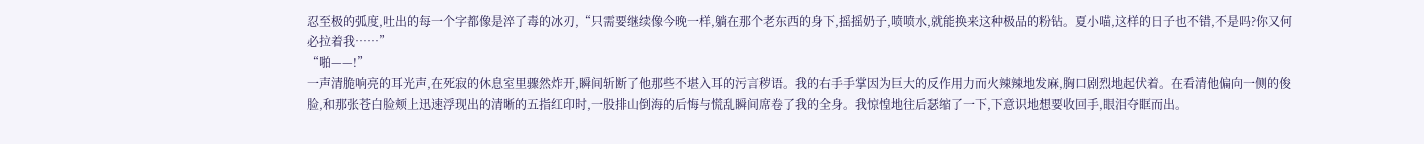忍至极的弧度,吐出的每一个字都像是淬了毒的冰刃,“只需要继续像今晚一样,躺在那个老东西的身下,摇摇奶子,喷喷水,就能换来这种极品的粉钻。夏小喵,这样的日子也不错,不是吗?你又何必拉着我……”
“啪——!”
一声清脆响亮的耳光声,在死寂的休息室里骤然炸开,瞬间斩断了他那些不堪入耳的污言秽语。我的右手手掌因为巨大的反作用力而火辣辣地发麻,胸口剧烈地起伏着。在看清他偏向一侧的俊脸,和那张苍白脸颊上迅速浮现出的清晰的五指红印时,一股排山倒海的后悔与慌乱瞬间席卷了我的全身。我惊惶地往后瑟缩了一下,下意识地想要收回手,眼泪夺眶而出。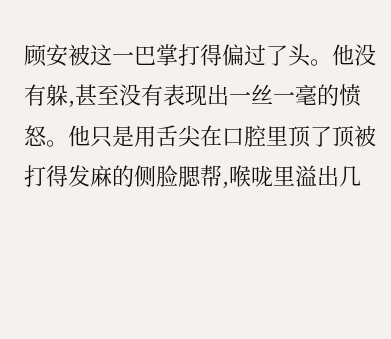顾安被这一巴掌打得偏过了头。他没有躲,甚至没有表现出一丝一毫的愤怒。他只是用舌尖在口腔里顶了顶被打得发麻的侧脸腮帮,喉咙里溢出几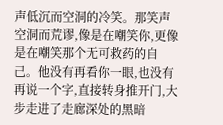声低沉而空洞的冷笑。那笑声空洞而荒谬,像是在嘲笑你,更像是在嘲笑那个无可救药的自己。他没有再看你一眼,也没有再说一个字,直接转身推开门,大步走进了走廊深处的黑暗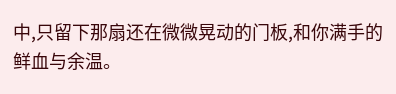中,只留下那扇还在微微晃动的门板,和你满手的鲜血与余温。